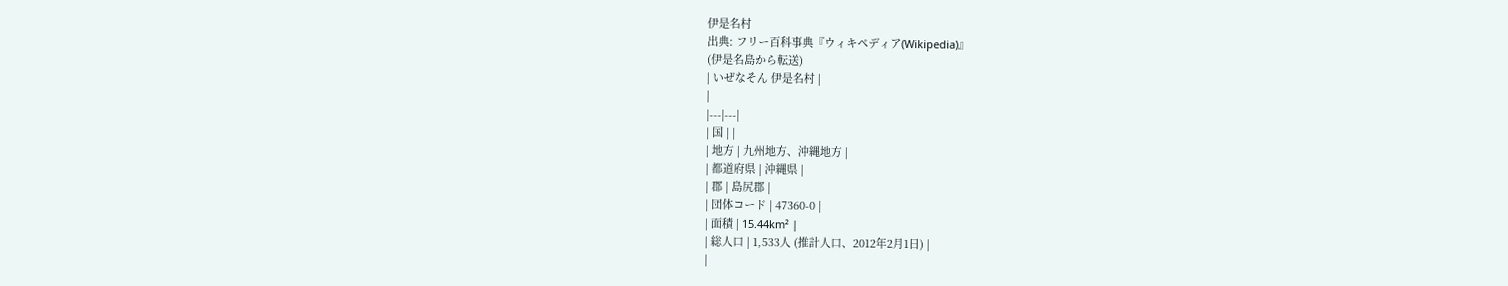伊是名村
出典: フリー百科事典『ウィキペディア(Wikipedia)』
(伊是名島から転送)
| いぜなそん 伊是名村 |
|
|---|---|
| 国 | |
| 地方 | 九州地方、沖縄地方 |
| 都道府県 | 沖縄県 |
| 郡 | 島尻郡 |
| 団体コード | 47360-0 |
| 面積 | 15.44km² |
| 総人口 | 1,533人 (推計人口、2012年2月1日) |
|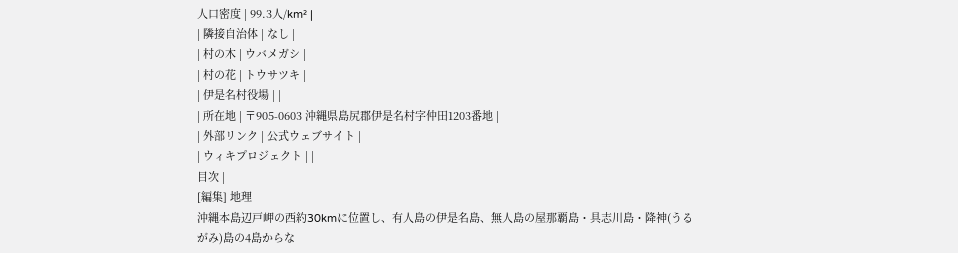人口密度 | 99.3人/km² |
| 隣接自治体 | なし |
| 村の木 | ウバメガシ |
| 村の花 | トウサツキ |
| 伊是名村役場 | |
| 所在地 | 〒905-0603 沖縄県島尻郡伊是名村字仲田1203番地 |
| 外部リンク | 公式ウェブサイト |
| ウィキプロジェクト | |
目次 |
[編集] 地理
沖縄本島辺戸岬の西約30kmに位置し、有人島の伊是名島、無人島の屋那覇島・具志川島・降神(うるがみ)島の4島からな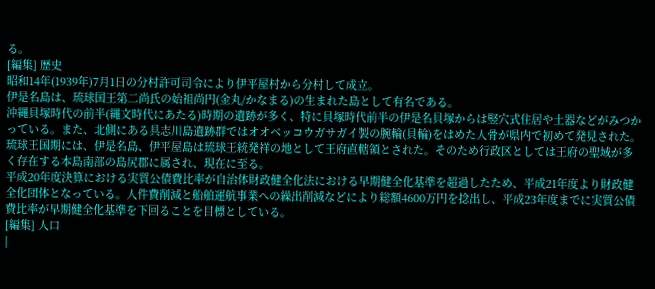る。
[編集] 歴史
昭和14年(1939年)7月1日の分村許可司令により伊平屋村から分村して成立。
伊是名島は、琉球国王第二尚氏の始祖尚円(金丸/かなまる)の生まれた島として有名である。
沖縄貝塚時代の前半(縄文時代にあたる)時期の遺跡が多く、特に貝塚時代前半の伊是名貝塚からは竪穴式住居や土器などがみつかっている。また、北側にある具志川島遺跡群ではオオベッコウガサガイ製の腕輪(貝輪)をはめた人骨が県内で初めて発見された。
琉球王国期には、伊是名島、伊平屋島は琉球王統発祥の地として王府直轄領とされた。そのため行政区としては王府の聖域が多く存在する本島南部の島尻郡に属され、現在に至る。
平成20年度決算における実質公債費比率が自治体財政健全化法における早期健全化基準を超過したため、平成21年度より財政健全化団体となっている。人件費削減と船舶運航事業への繰出削減などにより総額4600万円を捻出し、平成23年度までに実質公債費比率が早期健全化基準を下回ることを目標としている。
[編集] 人口
|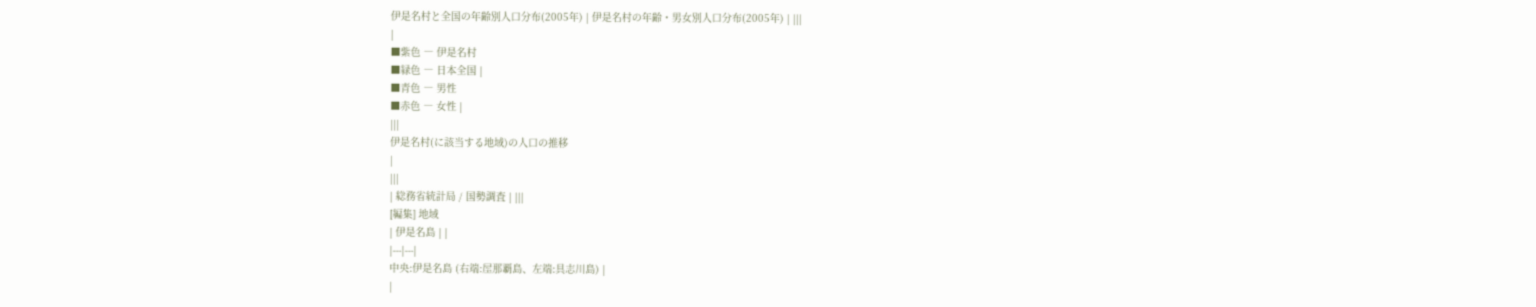伊是名村と全国の年齢別人口分布(2005年) | 伊是名村の年齢・男女別人口分布(2005年) | |||
|
■紫色 ― 伊是名村
■緑色 ― 日本全国 |
■青色 ― 男性
■赤色 ― 女性 |
|||
伊是名村(に該当する地域)の人口の推移
|
|||
| 総務省統計局 / 国勢調査 | |||
[編集] 地域
| 伊是名島 | |
|---|---|
中央:伊是名島 (右端:屋那覇島、左端:具志川島) |
|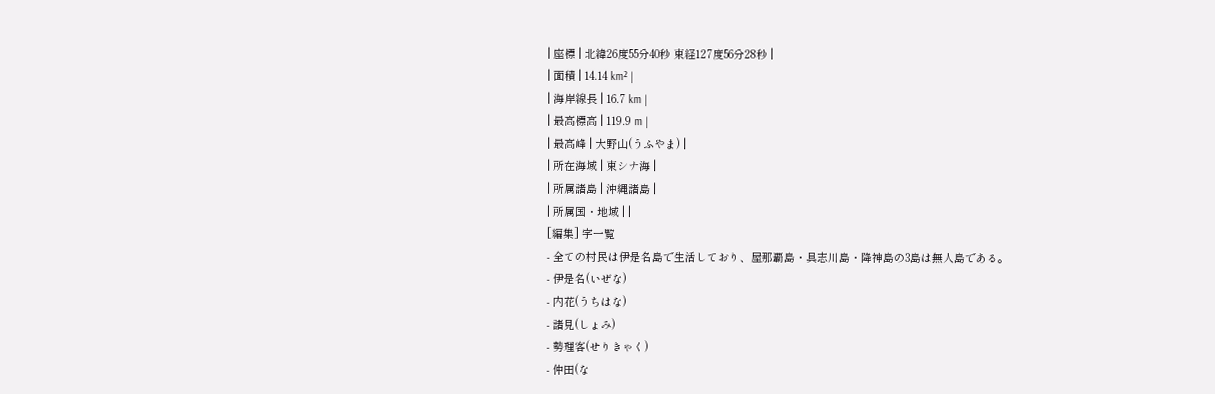| 座標 | 北緯26度55分40秒 東経127度56分28秒 |
| 面積 | 14.14 km² |
| 海岸線長 | 16.7 km |
| 最高標高 | 119.9 m |
| 最高峰 | 大野山(うふやま) |
| 所在海域 | 東シナ海 |
| 所属諸島 | 沖縄諸島 |
| 所属国・地域 | |
[編集] 字一覧
- 全ての村民は伊是名島で生活しており、屋那覇島・具志川島・降神島の3島は無人島である。
- 伊是名(いぜな)
- 内花(うちはな)
- 諸見(しょみ)
- 勢理客(せりきゃく)
- 仲田(な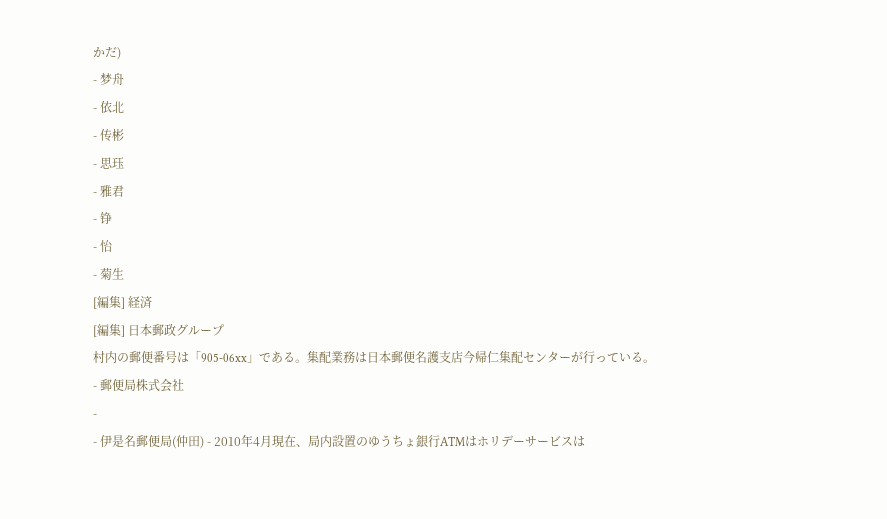かだ)
- 梦舟
- 依北
- 传彬
- 思珏
- 雅君
- 铮
- 怡
- 菊生
[編集] 経済
[編集] 日本郵政グループ
村内の郵便番号は「905-06xx」である。集配業務は日本郵便名護支店今帰仁集配センターが行っている。
- 郵便局株式会社
-
- 伊是名郵便局(仲田) - 2010年4月現在、局内設置のゆうちょ銀行ATMはホリデーサービスは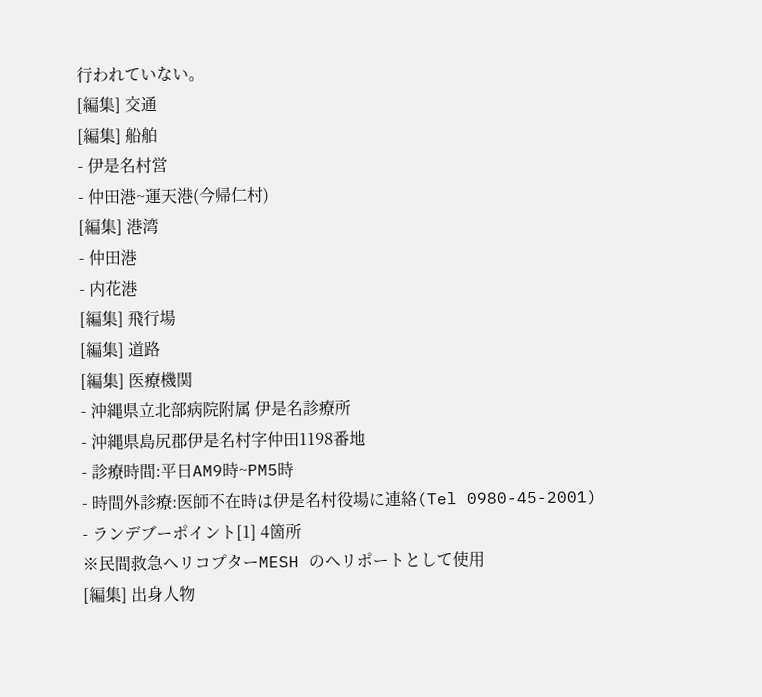行われていない。
[編集] 交通
[編集] 船舶
- 伊是名村営
- 仲田港~運天港(今帰仁村)
[編集] 港湾
- 仲田港
- 内花港
[編集] 飛行場
[編集] 道路
[編集] 医療機関
- 沖縄県立北部病院附属 伊是名診療所
- 沖縄県島尻郡伊是名村字仲田1198番地
- 診療時間:平日AM9時~PM5時
- 時間外診療:医師不在時は伊是名村役場に連絡(Tel 0980-45-2001)
- ランデブーポイント[1] 4箇所
※民間救急ヘリコプターMESH のヘリポートとして使用
[編集] 出身人物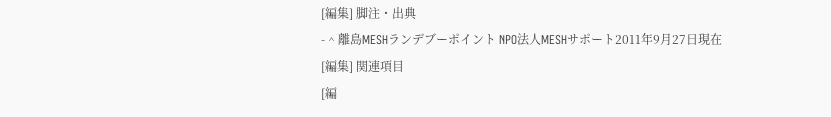[編集] 脚注・出典
- ^ 離島MESHランデブーポイント NPO法人MESHサポート2011年9月27日現在
[編集] 関連項目
[編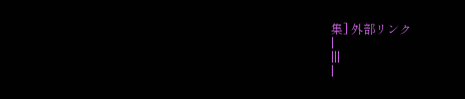集] 外部リンク
|
|||
|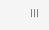|||